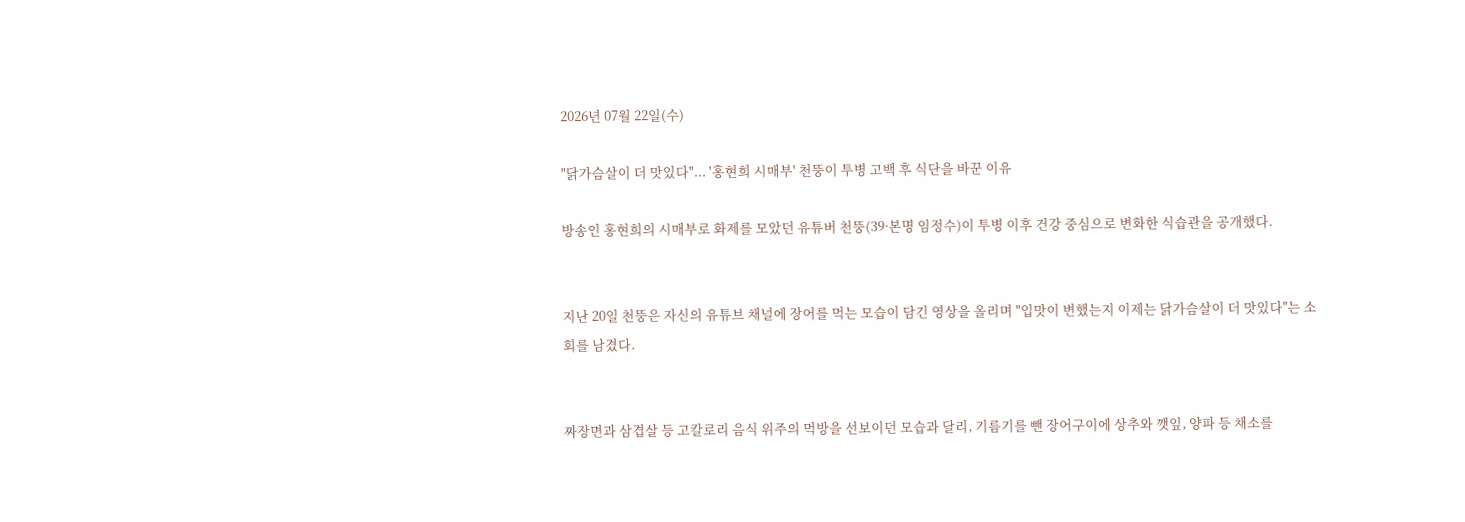2026년 07월 22일(수)

"닭가슴살이 더 맛있다"... '홍현희 시매부' 천뚱이 투병 고백 후 식단을 바꾼 이유

방송인 홍현희의 시매부로 화제를 모았던 유튜버 천뚱(39·본명 임정수)이 투병 이후 건강 중심으로 변화한 식습관을 공개했다.


지난 20일 천뚱은 자신의 유튜브 채널에 장어를 먹는 모습이 담긴 영상을 올리며 "입맛이 변했는지 이제는 닭가슴살이 더 맛있다"는 소회를 남겼다.


짜장면과 삼겹살 등 고칼로리 음식 위주의 먹방을 선보이던 모습과 달리, 기름기를 뺀 장어구이에 상추와 깻잎, 양파 등 채소를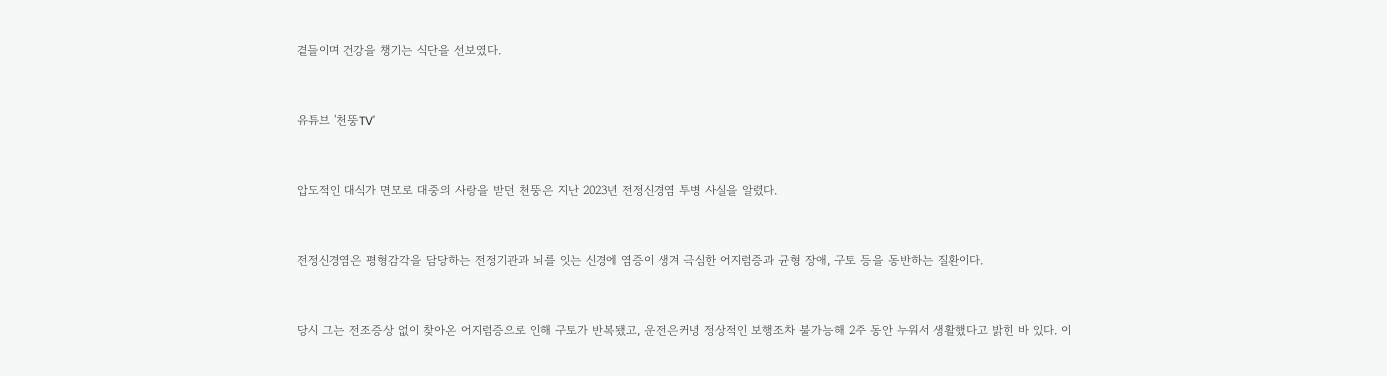곁들이며 건강을 챙기는 식단을 선보였다.


유튜브 '천뚱TV'


압도적인 대식가 면모로 대중의 사랑을 받던 천뚱은 지난 2023년 전정신경염 투병 사실을 알렸다.


전정신경염은 평형감각을 담당하는 전정기관과 뇌를 잇는 신경에 염증이 생겨 극심한 어지럼증과 균형 장애, 구토 등을 동반하는 질환이다.


당시 그는 전조증상 없이 찾아온 어지럼증으로 인해 구토가 반복됐고, 운전은커녕 정상적인 보행조차 불가능해 2주 동안 누워서 생활했다고 밝힌 바 있다. 이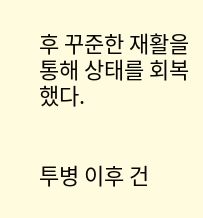후 꾸준한 재활을 통해 상태를 회복했다.


투병 이후 건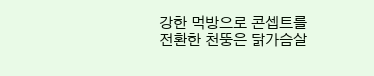강한 먹방으로 콘셉트를 전환한 천뚱은 닭가슴살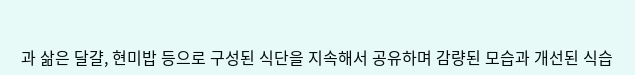과 삶은 달걀, 현미밥 등으로 구성된 식단을 지속해서 공유하며 감량된 모습과 개선된 식습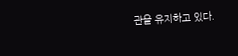관을 유지하고 있다.